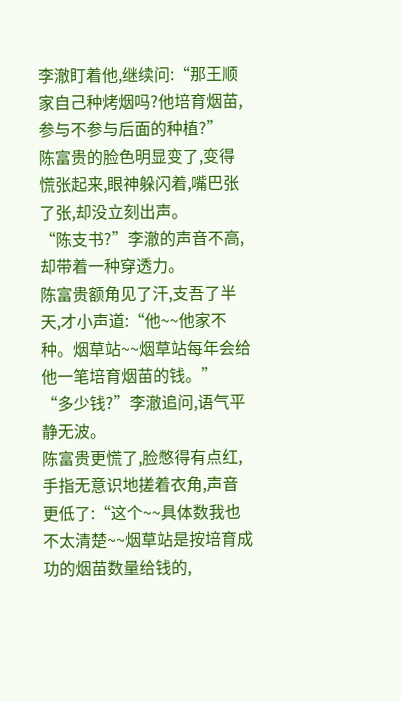李澈盯着他,继续问:“那王顺家自己种烤烟吗?他培育烟苗,参与不参与后面的种植?”
陈富贵的脸色明显变了,变得慌张起来,眼神躲闪着,嘴巴张了张,却没立刻出声。
“陈支书?”李澈的声音不高,却带着一种穿透力。
陈富贵额角见了汗,支吾了半天,才小声道:“他~~他家不种。烟草站~~烟草站每年会给他一笔培育烟苗的钱。”
“多少钱?”李澈追问,语气平静无波。
陈富贵更慌了,脸憋得有点红,手指无意识地搓着衣角,声音更低了:“这个~~具体数我也不太清楚~~烟草站是按培育成功的烟苗数量给钱的,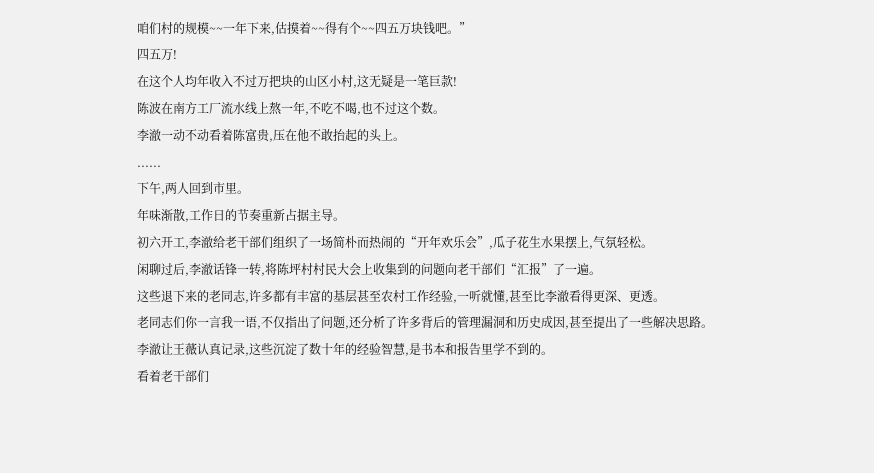咱们村的规模~~一年下来,估摸着~~得有个~~四五万块钱吧。”
四五万!
在这个人均年收入不过万把块的山区小村,这无疑是一笔巨款!
陈波在南方工厂流水线上熬一年,不吃不喝,也不过这个数。
李澈一动不动看着陈富贵,压在他不敢抬起的头上。
......
下午,两人回到市里。
年味渐散,工作日的节奏重新占据主导。
初六开工,李澈给老干部们组织了一场简朴而热闹的“开年欢乐会”,瓜子花生水果摆上,气氛轻松。
闲聊过后,李澈话锋一转,将陈坪村村民大会上收集到的问题向老干部们“汇报”了一遍。
这些退下来的老同志,许多都有丰富的基层甚至农村工作经验,一听就懂,甚至比李澈看得更深、更透。
老同志们你一言我一语,不仅指出了问题,还分析了许多背后的管理漏洞和历史成因,甚至提出了一些解决思路。
李澈让王薇认真记录,这些沉淀了数十年的经验智慧,是书本和报告里学不到的。
看着老干部们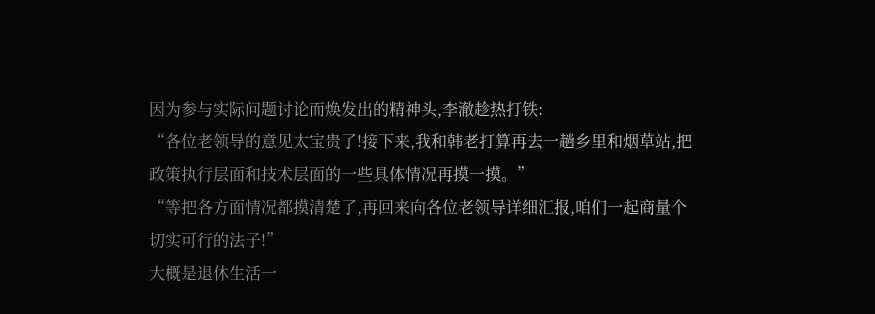因为参与实际问题讨论而焕发出的精神头,李澈趁热打铁:
“各位老领导的意见太宝贵了!接下来,我和韩老打算再去一趟乡里和烟草站,把政策执行层面和技术层面的一些具体情况再摸一摸。”
“等把各方面情况都摸清楚了,再回来向各位老领导详细汇报,咱们一起商量个切实可行的法子!”
大概是退休生活一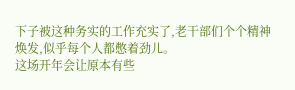下子被这种务实的工作充实了,老干部们个个精神焕发,似乎每个人都憋着劲儿。
这场开年会让原本有些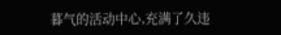暮气的活动中心,充满了久违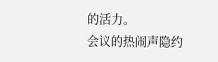的活力。
会议的热闹声隐约